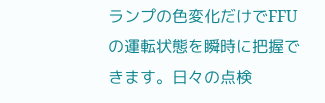ランプの色変化だけでFFUの運転状態を瞬時に把握できます。日々の点検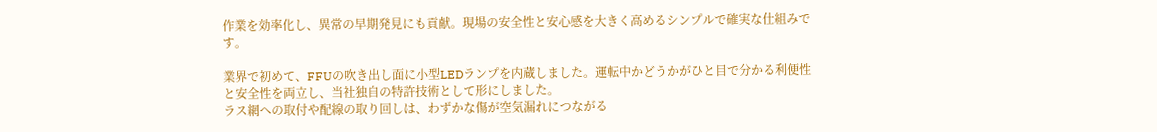作業を効率化し、異常の早期発見にも貢献。現場の安全性と安心感を大きく高めるシンプルで確実な仕組みです。

業界で初めて、FFUの吹き出し面に小型LEDランプを内蔵しました。運転中かどうかがひと目で分かる利便性と安全性を両立し、当社独自の特許技術として形にしました。
ラス網への取付や配線の取り回しは、わずかな傷が空気漏れにつながる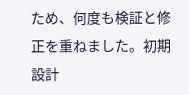ため、何度も検証と修正を重ねました。初期設計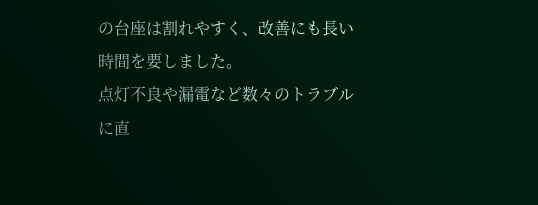の台座は割れやすく、改善にも長い時間を要しました。
点灯不良や漏電など数々のトラブルに直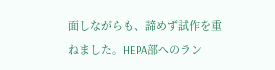面しながらも、諦めず試作を重ねました。HEPA部へのラン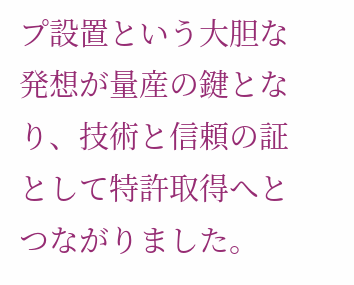プ設置という大胆な発想が量産の鍵となり、技術と信頼の証として特許取得へとつながりました。